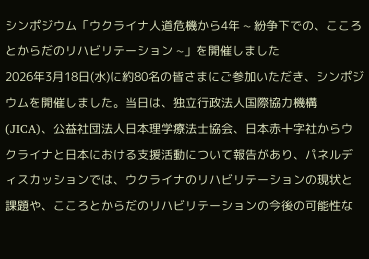シンポジウム「ウクライナ人道危機から4年 ~ 紛争下での、こころとからだのリハビリテーション ~」を開催しました
2026年3月18日(水)に約80名の皆さまにご参加いただき、シンポジウムを開催しました。当日は、独立行政法人国際協力機構 (JICA)、公益社団法人日本理学療法士協会、日本赤十字社からウクライナと日本における支援活動について報告があり、パネルディスカッションでは、ウクライナのリハビリテーションの現状と課題や、こころとからだのリハビリテーションの今後の可能性な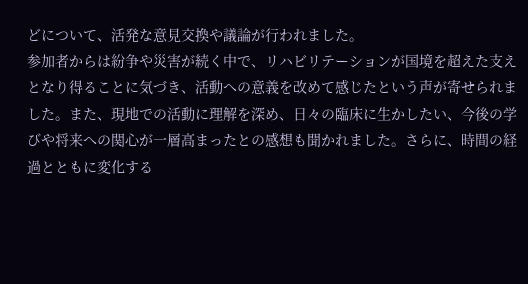どについて、活発な意見交換や議論が行われました。
参加者からは紛争や災害が続く中で、リハビリテーションが国境を超えた支えとなり得ることに気づき、活動への意義を改めて感じたという声が寄せられました。また、現地での活動に理解を深め、日々の臨床に生かしたい、今後の学びや将来への関心が一層高まったとの感想も聞かれました。さらに、時間の経過とともに変化する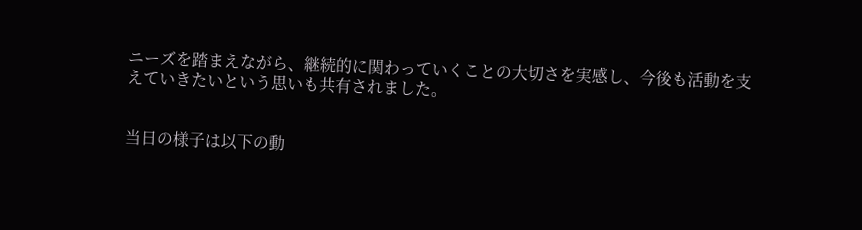ニーズを踏まえながら、継続的に関わっていくことの大切さを実感し、今後も活動を支えていきたいという思いも共有されました。


当日の様子は以下の動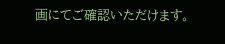画にてご確認いただけます。